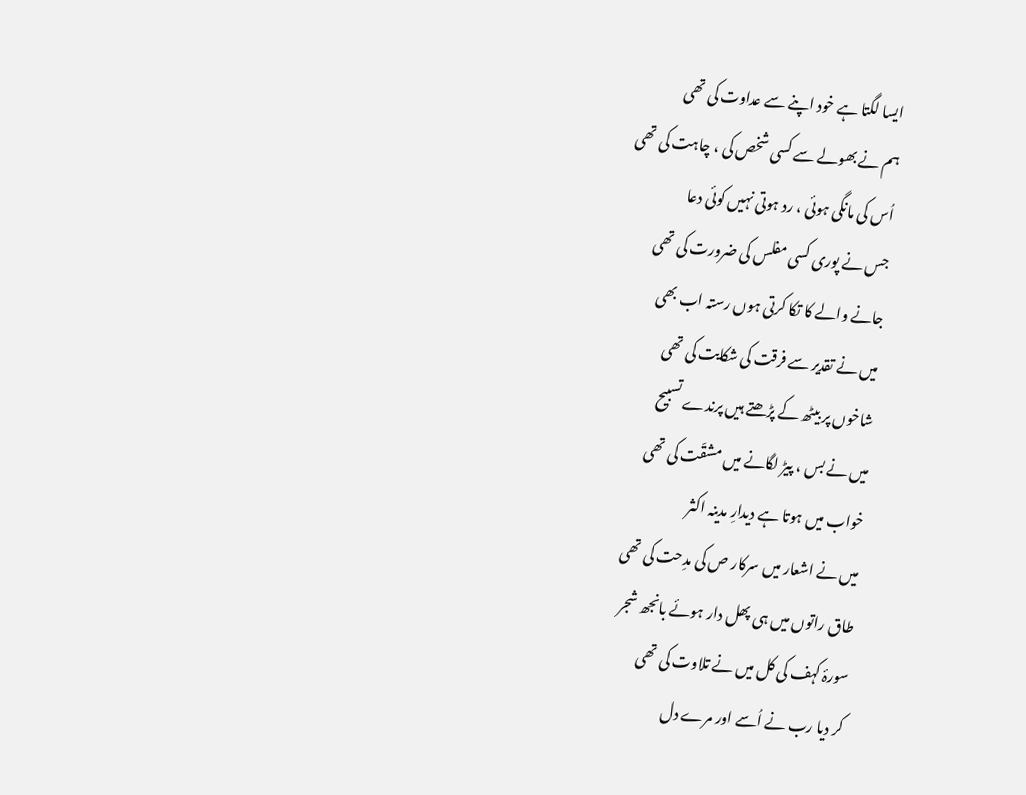ایسا لگتا ہے خود اپنے سے عداوت کی تھی
ہم نے بھولے سے کسی شخص کی ، چاہت کی تھی
اُس کی مانگی ہوئی ، رد ہوتی نہیں کوئی دعا
جس نے پوری کسی مفلس کی ضرورت کی تھی
جانے والے کا تکا کرتی ہوں رستہ اب بھی
میں نے تقدیر سے فرقت کی شکایت کی تھی
شاخوں پر بیٹھ کے پڑھتے ہیں پرندے تسبیح
میں نے بس ، پیڑ لگانے میں مشقّت کی تھی
خواب میں ہوتا ہے دیدارِ مدینہ اکثر
میں نے اشعار میں سرکار ص کی مدِحت کی تھی
طاق راتوں میں ہی پھل دار ہوئے بانجھ شجر
سورۂ کہف کی کل میں نے تلاوت کی تھی
کر دیا رب نے اُسے اور مرے دل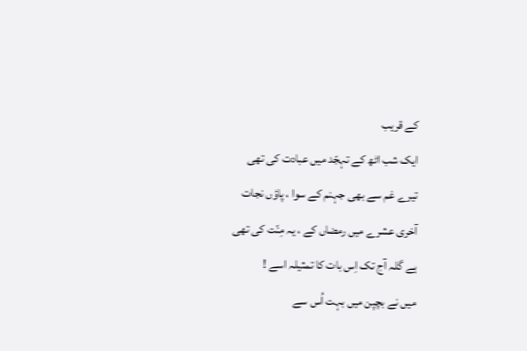کے قریب
ایک شب اٹھ کے تہجّد میں عبادت کی تھی
تیرے غم سے بھی جہنم کے سوا ، پاؤں نجات
آخری عشرے میں رمضاں کے ، یہ مِنّت کی تھی
ہے گلہ آج تک اِس بات کا تمثیلہ اسے !
میں نے بچپن میں بہت اُس سے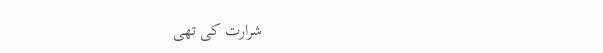شرارت کی تھی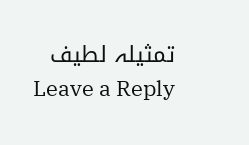تمثیلہ لطیف
Leave a Reply